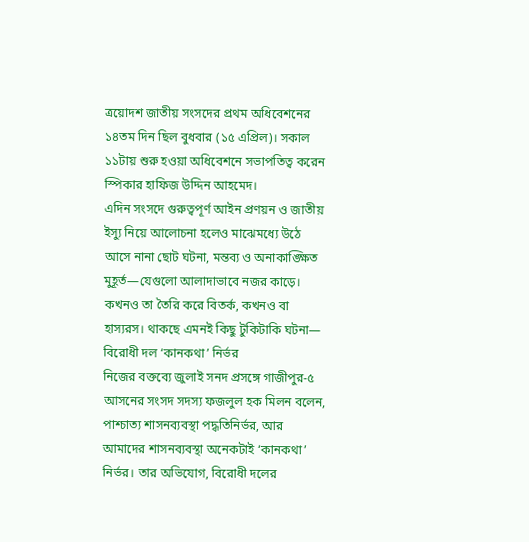ত্রয়োদশ জাতীয় সংসদের প্রথম অধিবেশনের ১৪তম দিন ছিল বুধবার (১৫ এপ্রিল)। সকাল ১১টায় শুরু হওয়া অধিবেশনে সভাপতিত্ব করেন স্পিকার হাফিজ উদ্দিন আহমেদ।
এদিন সংসদে গুরুত্বপূর্ণ আইন প্রণয়ন ও জাতীয় ইস্যু নিয়ে আলোচনা হলেও মাঝেমধ্যে উঠে আসে নানা ছোট ঘটনা, মন্তব্য ও অনাকাঙ্ক্ষিত মুহূর্ত—যেগুলো আলাদাভাবে নজর কাড়ে। কখনও তা তৈরি করে বিতর্ক, কখনও বা হাস্যরস। থাকছে এমনই কিছু টুকিটাকি ঘটনা—
বিরোধী দল ‘কানকথা’ নির্ভর
নিজের বক্তব্যে জুলাই সনদ প্রসঙ্গে গাজীপুর-৫ আসনের সংসদ সদস্য ফজলুল হক মিলন বলেন, পাশ্চাত্য শাসনব্যবস্থা পদ্ধতিনির্ভর, আর আমাদের শাসনব্যবস্থা অনেকটাই ‘কানকথা’ নির্ভর। তার অভিযোগ, বিরোধী দলের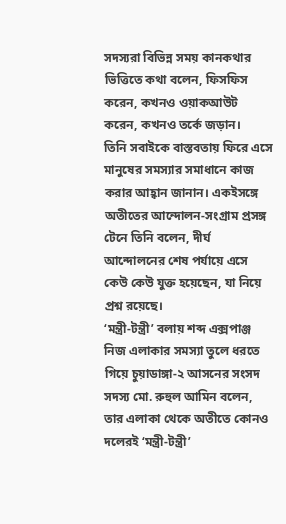সদস্যরা বিভিন্ন সময় কানকথার ভিত্তিতে কথা বলেন, ফিসফিস করেন, কখনও ওয়াকআউট করেন, কখনও তর্কে জড়ান।
তিনি সবাইকে বাস্তবতায় ফিরে এসে মানুষের সমস্যার সমাধানে কাজ করার আহ্বান জানান। একইসঙ্গে অতীতের আন্দোলন-সংগ্রাম প্রসঙ্গ টেনে তিনি বলেন, দীর্ঘ আন্দোলনের শেষ পর্যায়ে এসে কেউ কেউ যুক্ত হয়েছেন, যা নিয়ে প্রশ্ন রয়েছে।
‘মন্ত্রী-টন্ত্রী’ বলায় শব্দ এক্সপাঞ্জ
নিজ এলাকার সমস্যা তুলে ধরতে গিয়ে চুয়াডাঙ্গা-২ আসনের সংসদ সদস্য মো. রুহুল আমিন বলেন, তার এলাকা থেকে অতীতে কোনও দলেরই ‘মন্ত্রী-টন্ত্রী’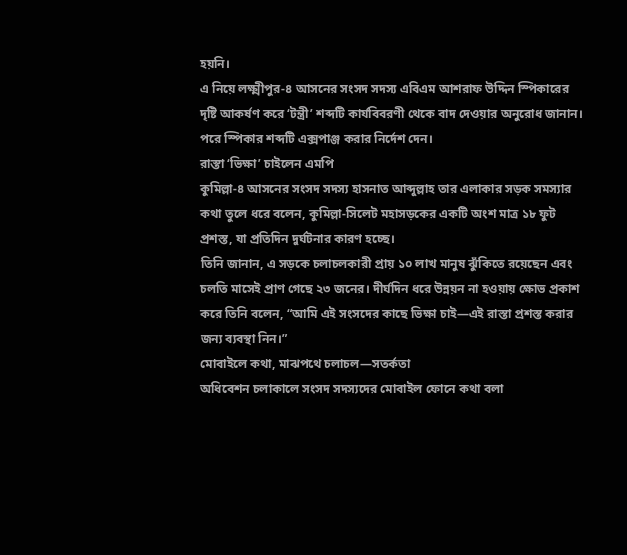হয়নি।
এ নিয়ে লক্ষ্মীপুর-৪ আসনের সংসদ সদস্য এবিএম আশরাফ উদ্দিন স্পিকারের দৃষ্টি আকর্ষণ করে ‘টন্ত্রী’ শব্দটি কার্যবিবরণী থেকে বাদ দেওয়ার অনুরোধ জানান। পরে স্পিকার শব্দটি এক্সপাঞ্জ করার নির্দেশ দেন।
রাস্তা ‘ভিক্ষা’ চাইলেন এমপি
কুমিল্লা-৪ আসনের সংসদ সদস্য হাসনাত আব্দুল্লাহ তার এলাকার সড়ক সমস্যার কথা তুলে ধরে বলেন, কুমিল্লা-সিলেট মহাসড়কের একটি অংশ মাত্র ১৮ ফুট প্রশস্ত, যা প্রতিদিন দুর্ঘটনার কারণ হচ্ছে।
তিনি জানান, এ সড়কে চলাচলকারী প্রায় ১০ লাখ মানুষ ঝুঁকিতে রয়েছেন এবং চলতি মাসেই প্রাণ গেছে ২৩ জনের। দীর্ঘদিন ধরে উন্নয়ন না হওয়ায় ক্ষোভ প্রকাশ করে তিনি বলেন, “আমি এই সংসদের কাছে ভিক্ষা চাই—এই রাস্তা প্রশস্ত করার জন্য ব্যবস্থা নিন।”
মোবাইলে কথা, মাঝপথে চলাচল—সতর্কতা
অধিবেশন চলাকালে সংসদ সদস্যদের মোবাইল ফোনে কথা বলা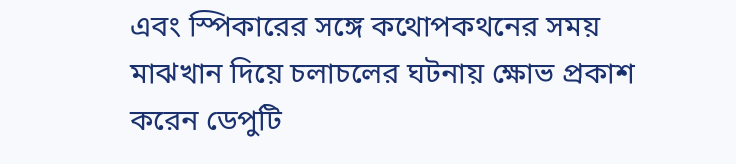এবং স্পিকারের সঙ্গে কথোপকথনের সময় মাঝখান দিয়ে চলাচলের ঘটনায় ক্ষোভ প্রকাশ করেন ডেপুটি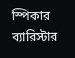স্পিকার ব্যারিস্টার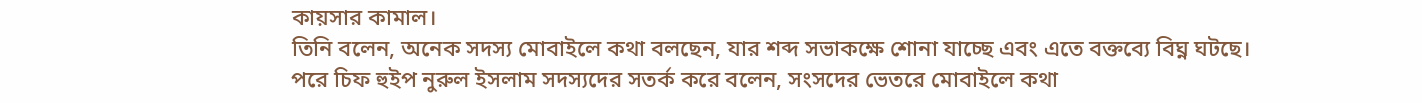কায়সার কামাল।
তিনি বলেন, অনেক সদস্য মোবাইলে কথা বলছেন, যার শব্দ সভাকক্ষে শোনা যাচ্ছে এবং এতে বক্তব্যে বিঘ্ন ঘটছে।
পরে চিফ হুইপ নুরুল ইসলাম সদস্যদের সতর্ক করে বলেন, সংসদের ভেতরে মোবাইলে কথা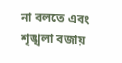না বলতে এবং শৃঙ্খলা বজায়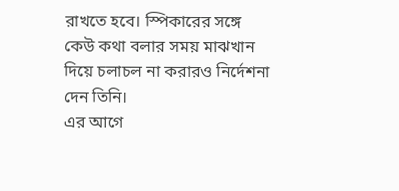রাখতে হবে। স্পিকারের সঙ্গে কেউ কথা বলার সময় মাঝখান দিয়ে চলাচল না করারও নির্দেশনা দেন তিনি।
এর আগে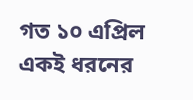গত ১০ এপ্রিল একই ধরনের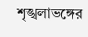শৃঙ্খলাভঙ্গের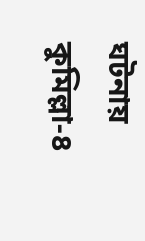ঘটনায় কুমিল্লা-৪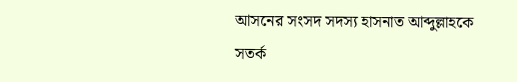আসনের সংসদ সদস্য হাসনাত আব্দুল্লাহকে সতর্ক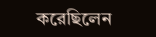করেছিলেন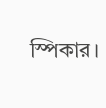স্পিকার।